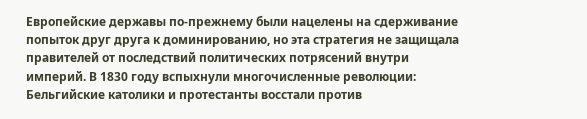Европейские державы по-прежнему были нацелены на сдерживание попыток друг друга к доминированию, но эта стратегия не защищала правителей от последствий политических потрясений внутри империй. В 1830 году вспыхнули многочисленные революции: Бельгийские католики и протестанты восстали против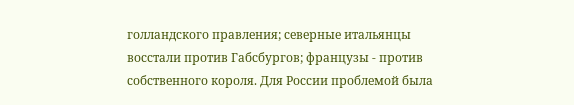голландского правления; северные итальянцы восстали против Габсбургов; французы - против собственного короля. Для России проблемой была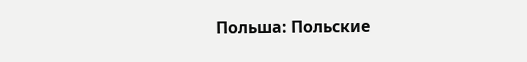Польша: Польские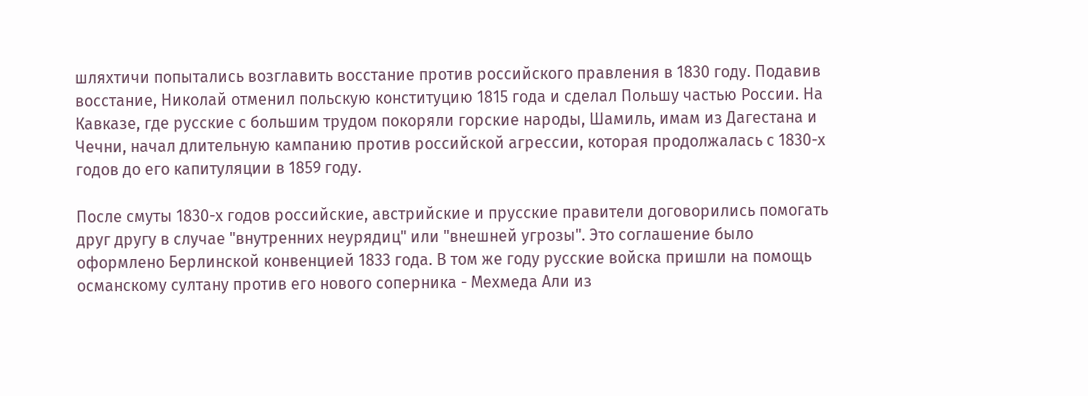шляхтичи попытались возглавить восстание против российского правления в 1830 году. Подавив восстание, Николай отменил польскую конституцию 1815 года и сделал Польшу частью России. На Кавказе, где русские с большим трудом покоряли горские народы, Шамиль, имам из Дагестана и Чечни, начал длительную кампанию против российской агрессии, которая продолжалась с 1830-х годов до его капитуляции в 1859 году.

После смуты 1830-х годов российские, австрийские и прусские правители договорились помогать друг другу в случае "внутренних неурядиц" или "внешней угрозы". Это соглашение было оформлено Берлинской конвенцией 1833 года. В том же году русские войска пришли на помощь османскому султану против его нового соперника - Мехмеда Али из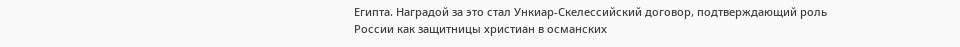Египта. Наградой за это стал Ункиар-Скелессийский договор, подтверждающий роль России как защитницы христиан в османских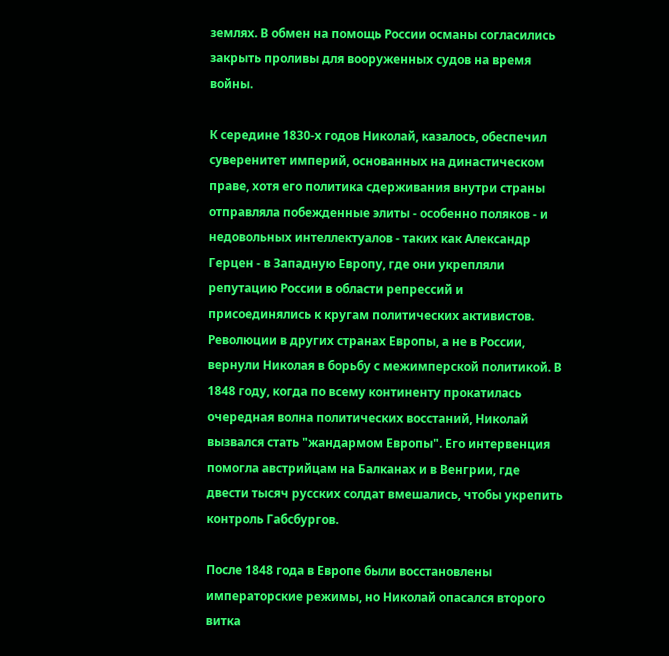землях. В обмен на помощь России османы согласились закрыть проливы для вооруженных судов на время войны.

К середине 1830-х годов Николай, казалось, обеспечил суверенитет империй, основанных на династическом праве, хотя его политика сдерживания внутри страны отправляла побежденные элиты - особенно поляков - и недовольных интеллектуалов - таких как Александр Герцен - в Западную Европу, где они укрепляли репутацию России в области репрессий и присоединялись к кругам политических активистов. Революции в других странах Европы, а не в России, вернули Николая в борьбу с межимперской политикой. В 1848 году, когда по всему континенту прокатилась очередная волна политических восстаний, Николай вызвался стать "жандармом Европы". Его интервенция помогла австрийцам на Балканах и в Венгрии, где двести тысяч русских солдат вмешались, чтобы укрепить контроль Габсбургов.

После 1848 года в Европе были восстановлены императорские режимы, но Николай опасался второго витка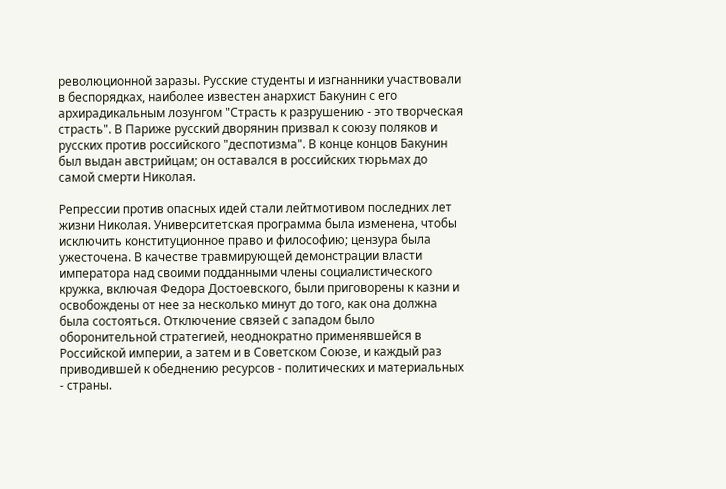революционной заразы. Русские студенты и изгнанники участвовали в беспорядках, наиболее известен анархист Бакунин с его архирадикальным лозунгом "Страсть к разрушению - это творческая страсть". В Париже русский дворянин призвал к союзу поляков и русских против российского "деспотизма". В конце концов Бакунин был выдан австрийцам; он оставался в российских тюрьмах до самой смерти Николая.

Репрессии против опасных идей стали лейтмотивом последних лет жизни Николая. Университетская программа была изменена, чтобы исключить конституционное право и философию; цензура была ужесточена. В качестве травмирующей демонстрации власти императора над своими подданными члены социалистического кружка, включая Федора Достоевского, были приговорены к казни и освобождены от нее за несколько минут до того, как она должна была состояться. Отключение связей с западом было оборонительной стратегией, неоднократно применявшейся в Российской империи, а затем и в Советском Союзе, и каждый раз приводившей к обеднению ресурсов - политических и материальных - страны.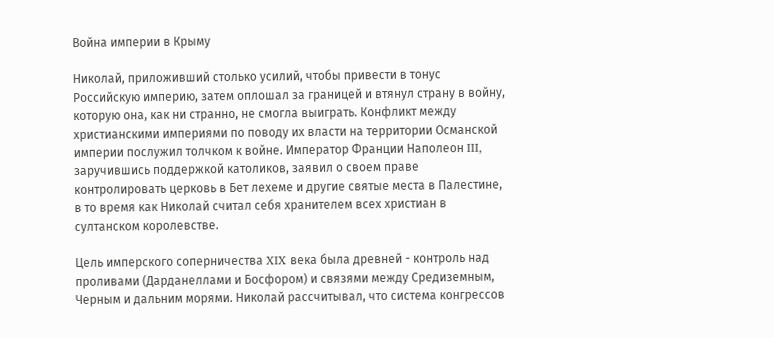Война империи в Крыму

Николай, приложивший столько усилий, чтобы привести в тонус Российскую империю, затем оплошал за границей и втянул страну в войну, которую она, как ни странно, не смогла выиграть. Конфликт между христианскими империями по поводу их власти на территории Османской империи послужил толчком к войне. Император Франции Наполеон III, заручившись поддержкой католиков, заявил о своем праве контролировать церковь в Бет лехеме и другие святые места в Палестине, в то время как Николай считал себя хранителем всех христиан в султанском королевстве.

Цель имперского соперничества XIX века была древней - контроль над проливами (Дарданеллами и Босфором) и связями между Средиземным, Черным и дальним морями. Николай рассчитывал, что система конгрессов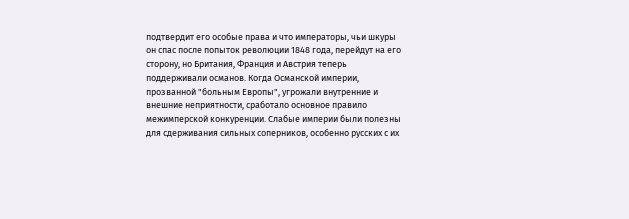подтвердит его особые права и что императоры, чьи шкуры он спас после попыток революции 1848 года, перейдут на его сторону, но Британия, Франция и Австрия теперь поддерживали османов. Когда Османской империи, прозванной "больным Европы", угрожали внутренние и внешние неприятности, сработало основное правило межимперской конкуренции. Слабые империи были полезны для сдерживания сильных соперников, особенно русских с их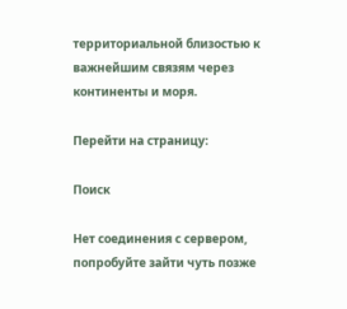территориальной близостью к важнейшим связям через континенты и моря.

Перейти на страницу:

Поиск

Нет соединения с сервером, попробуйте зайти чуть позже